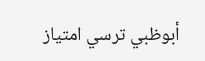أبوظبي ترسي امتياز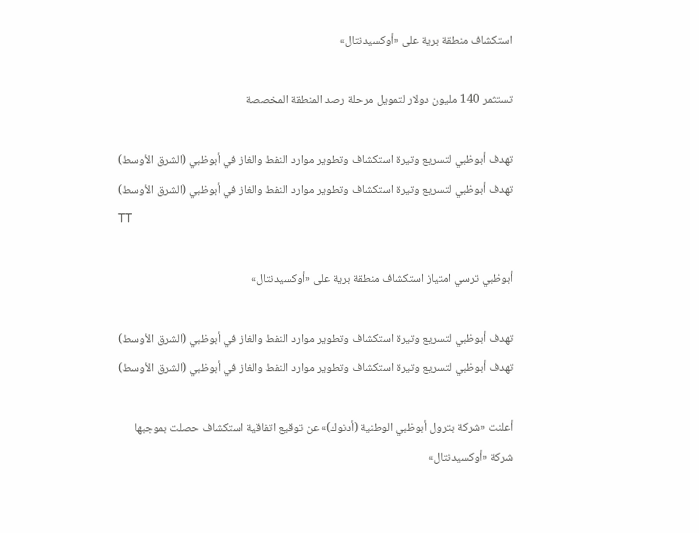استكشاف منطقة برية على «أوكسيدنتال»

تستثمر 140 مليون دولار لتمويل مرحلة رصد المنطقة المخصصة

تهدف أبوظبي لتسريع وتيرة استكشاف وتطوير موارد النفط والغاز في أبوظبي (الشرق الأوسط)
تهدف أبوظبي لتسريع وتيرة استكشاف وتطوير موارد النفط والغاز في أبوظبي (الشرق الأوسط)
TT

أبوظبي ترسي امتياز استكشاف منطقة برية على «أوكسيدنتال»

تهدف أبوظبي لتسريع وتيرة استكشاف وتطوير موارد النفط والغاز في أبوظبي (الشرق الأوسط)
تهدف أبوظبي لتسريع وتيرة استكشاف وتطوير موارد النفط والغاز في أبوظبي (الشرق الأوسط)

أعلنت «شركة بترول أبوظبي الوطنية (أدنوك)» عن توقيع اتفاقية استكشاف حصلت بموجبها شركة «أوكسيدنتال»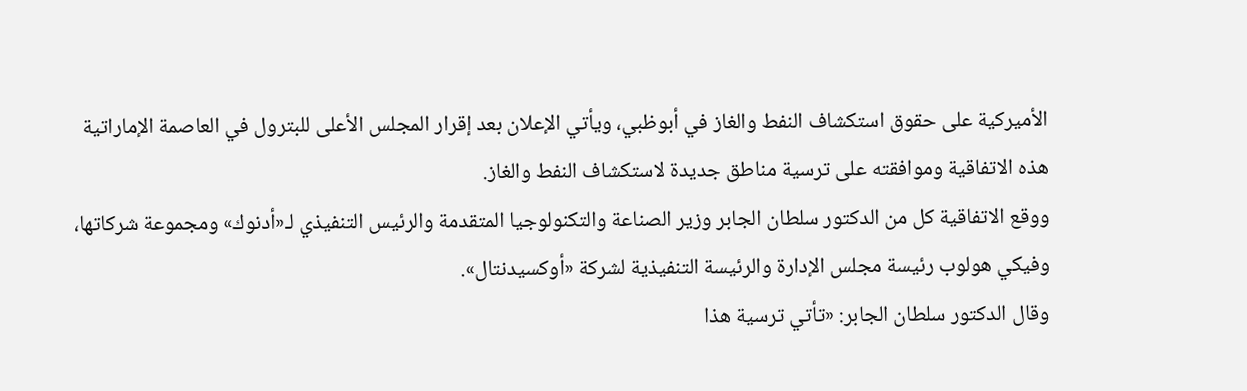الأميركية على حقوق استكشاف النفط والغاز في أبوظبي، ويأتي الإعلان بعد إقرار المجلس الأعلى للبترول في العاصمة الإماراتية هذه الاتفاقية وموافقته على ترسية مناطق جديدة لاستكشاف النفط والغاز.
ووقع الاتفاقية كل من الدكتور سلطان الجابر وزير الصناعة والتكنولوجيا المتقدمة والرئيس التنفيذي لـ«أدنوك» ومجموعة شركاتها، وفيكي هولوب رئيسة مجلس الإدارة والرئيسة التنفيذية لشركة «أوكسيدنتال».
وقال الدكتور سلطان الجابر: «تأتي ترسية هذا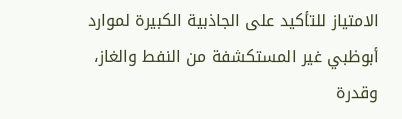الامتياز للتأكيد على الجاذبية الكبيرة لموارد أبوظبي غير المستكشفة من النفط والغاز، وقدرة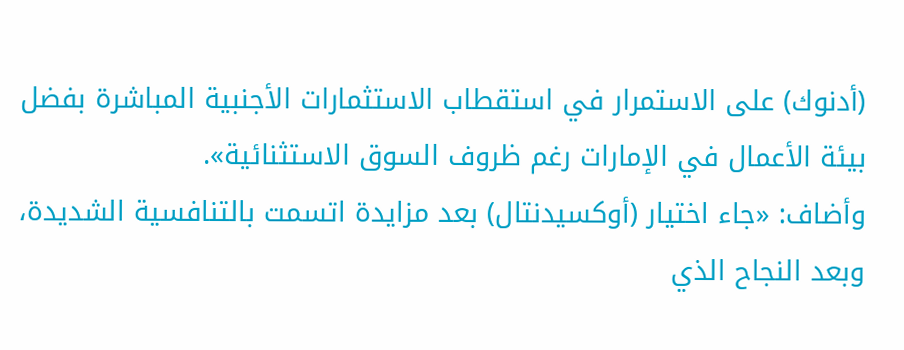(أدنوك) على الاستمرار في استقطاب الاستثمارات الأجنبية المباشرة بفضل بيئة الأعمال في الإمارات رغم ظروف السوق الاستثنائية».
وأضاف: «جاء اختيار (أوكسيدنتال) بعد مزايدة اتسمت بالتنافسية الشديدة، وبعد النجاح الذي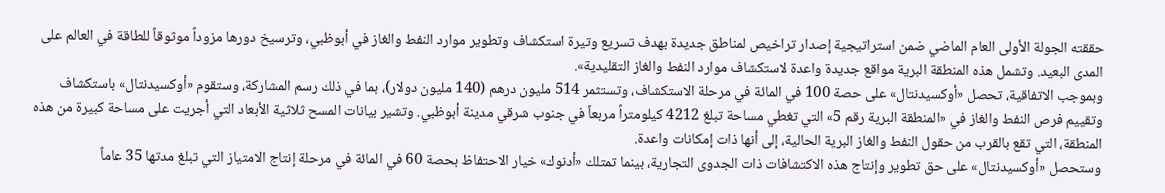حققته الجولة الأولى العام الماضي ضمن استراتيجية إصدار تراخيص لمناطق جديدة بهدف تسريع وتيرة استكشاف وتطوير موارد النفط والغاز في أبوظبي، وترسيخ دورها مزوداً موثوقاً للطاقة في العالم على المدى البعيد. وتشمل هذه المنطقة البرية مواقع جديدة واعدة لاستكشاف موارد النفط والغاز التقليدية».
وبموجب الاتفاقية، تحصل «أوكسيدنتال» على حصة 100 في المائة في مرحلة الاستكشاف، وتستثمر 514 مليون درهم (140 مليون دولار)، بما في ذلك رسم المشاركة، وستقوم «أوكسيدنتال» باستكشاف وتقييم فرص النفط والغاز في «المنطقة البرية رقم 5» التي تغطي مساحة تبلغ 4212 كيلومتراً مربعاً في جنوب شرقي مدينة أبوظبي. وتشير بيانات المسح ثلاثية الأبعاد التي أجريت على مساحة كبيرة من هذه المنطقة، التي تقع بالقرب من حقول النفط والغاز البرية الحالية، إلى أنها ذات إمكانات واعدة.
وستحصل «أوكسيدنتال» على حق تطوير وإنتاج هذه الاكتشافات ذات الجدوى التجارية، بينما تمتلك «أدنوك» خيار الاحتفاظ بحصة 60 في المائة في مرحلة إنتاج الامتياز التي تبلغ مدتها 35 عاماً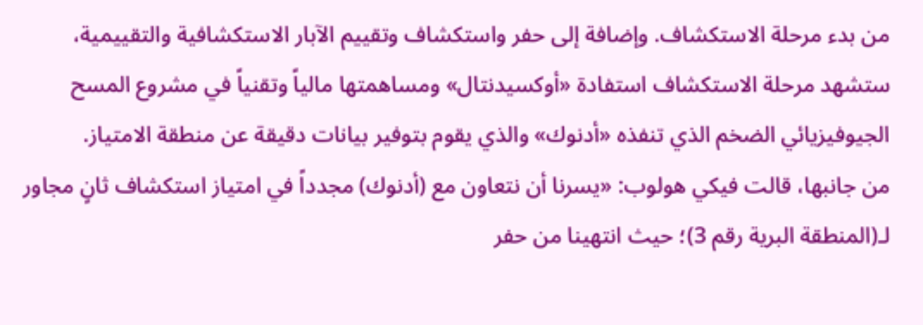من بدء مرحلة الاستكشاف. وإضافة إلى حفر واستكشاف وتقييم الآبار الاستكشافية والتقييمية، ستشهد مرحلة الاستكشاف استفادة «أوكسيدنتال» ومساهمتها مالياً وتقنياً في مشروع المسح الجيوفيزيائي الضخم الذي تنفذه «أدنوك» والذي يقوم بتوفير بيانات دقيقة عن منطقة الامتياز.
من جانبها، قالت فيكي هولوب: «يسرنا أن نتعاون مع (أدنوك) مجدداً في امتياز استكشاف ثانٍ مجاور لـ(المنطقة البرية رقم 3)؛ حيث انتهينا من حفر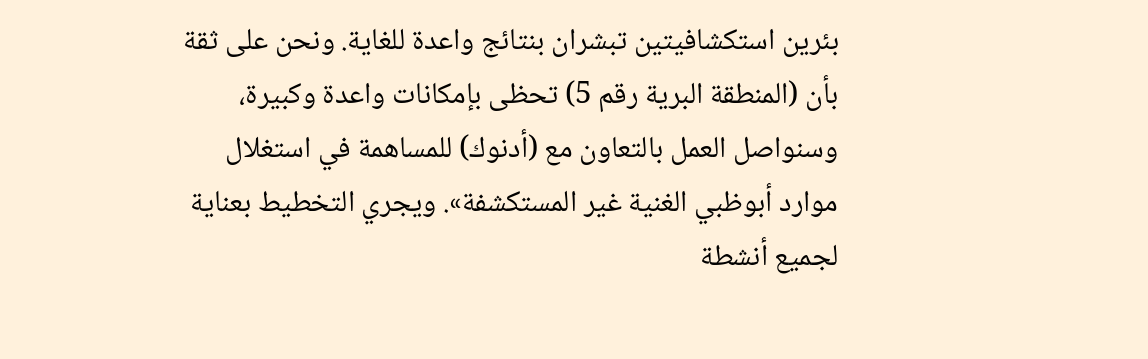بئرين استكشافيتين تبشران بنتائج واعدة للغاية. ونحن على ثقة بأن (المنطقة البرية رقم 5) تحظى بإمكانات واعدة وكبيرة، وسنواصل العمل بالتعاون مع (أدنوك) للمساهمة في استغلال موارد أبوظبي الغنية غير المستكشفة». ويجري التخطيط بعناية لجميع أنشطة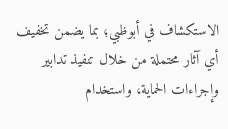الاستكشاف في أبوظبي؛ بما يضمن تخفيف أي آثار محتملة من خلال تنفيذ تدابير وإجراءات الحماية، واستخدام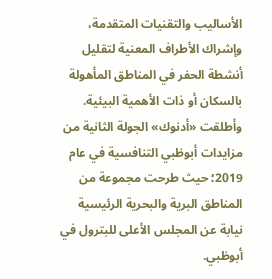الأساليب والتقنيات المتقدمة، وإشراك الأطراف المعنية لتقليل أنشطة الحفر في المناطق المأهولة بالسكان أو ذات الأهمية البيئية.
وأطلقت «أدنوك» الجولة الثانية من مزايدات أبوظبي التنافسية في عام 2019؛ حيث طرحت مجموعة من المناطق البرية والبحرية الرئيسية نيابة عن المجلس الأعلى للبترول في أبوظبي.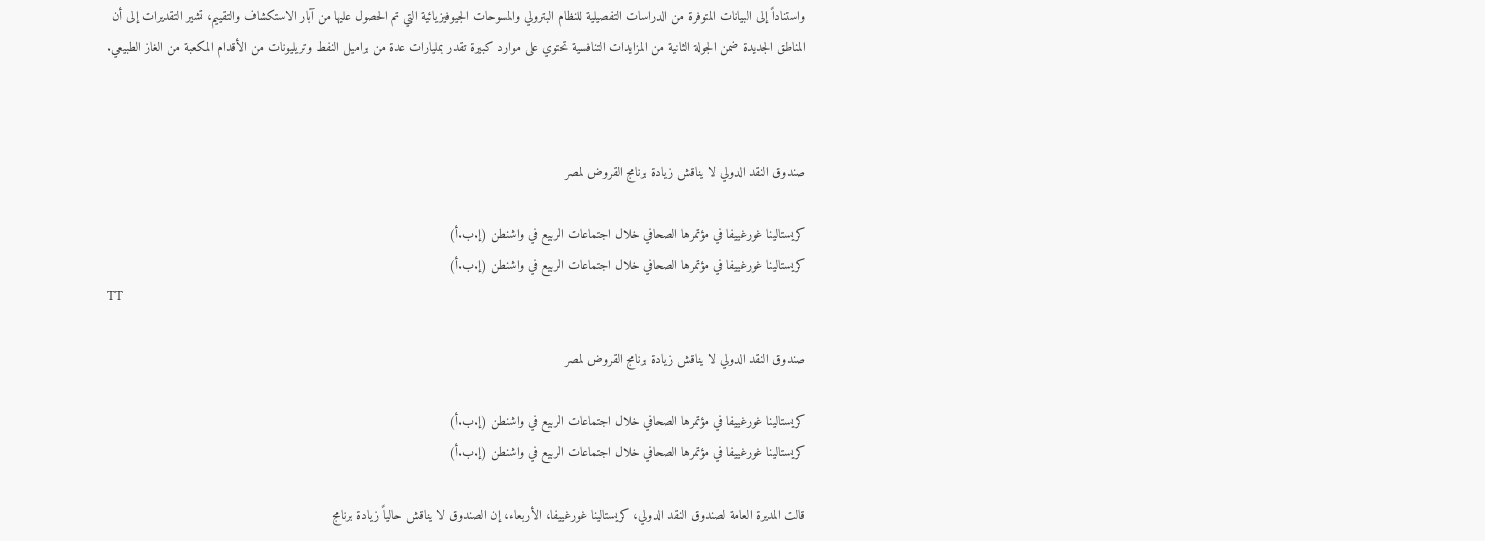واستناداً إلى البيانات المتوفرة من الدراسات التفصيلية للنظام البترولي والمسوحات الجيوفيزيائية التي تم الحصول عليها من آبار الاستكشاف والتقييم، تشير التقديرات إلى أن المناطق الجديدة ضمن الجولة الثانية من المزايدات التنافسية تحتوي على موارد كبيرة تقدر بمليارات عدة من براميل النفط وتريليونات من الأقدام المكعبة من الغاز الطبيعي.



صندوق النقد الدولي لا يناقش زيادة برنامج القروض لمصر

كريستالينا غورغييفا في مؤتمرها الصحافي خلال اجتماعات الربيع في واشنطن (إ.ب.أ)
كريستالينا غورغييفا في مؤتمرها الصحافي خلال اجتماعات الربيع في واشنطن (إ.ب.أ)
TT

صندوق النقد الدولي لا يناقش زيادة برنامج القروض لمصر

كريستالينا غورغييفا في مؤتمرها الصحافي خلال اجتماعات الربيع في واشنطن (إ.ب.أ)
كريستالينا غورغييفا في مؤتمرها الصحافي خلال اجتماعات الربيع في واشنطن (إ.ب.أ)

قالت المديرة العامة لصندوق النقد الدولي، كريستالينا غورغييفا، الأربعاء، إن الصندوق لا يناقش حالياً زيادة برنامج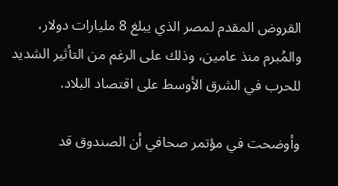القروض المقدم لمصر الذي يبلغ 8 مليارات دولار، والمُبرم منذ عامين، وذلك على الرغم من التأثير الشديد للحرب في الشرق الأوسط على اقتصاد البلاد.

وأوضحت في مؤتمر صحافي أن الصندوق قد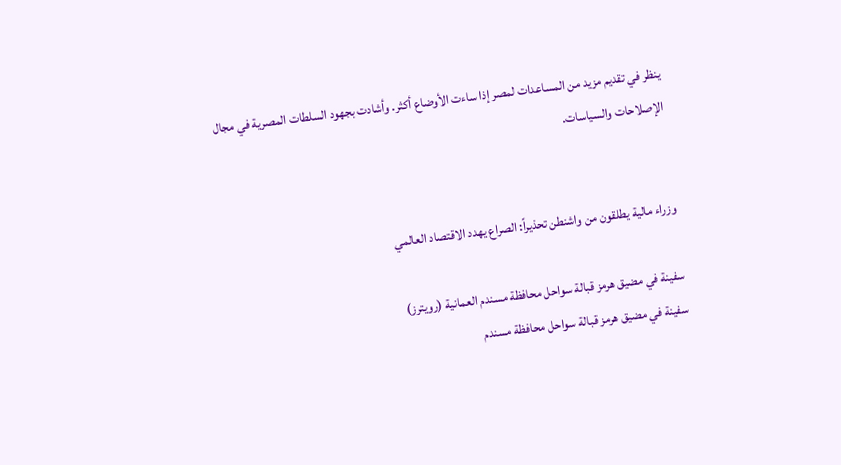ينظر في تقديم مزيد من المساعدات لمصر إذا ساءت الأوضاع أكثر. وأشادت بجهود السلطات المصرية في مجال الإصلاحات والسياسات.


وزراء مالية يطلقون من واشنطن تحذيراً: الصراع يهدد الاقتصاد العالمي

سفينة في مضيق هرمز قبالة سواحل محافظة مسندم العمانية (رويترز)
سفينة في مضيق هرمز قبالة سواحل محافظة مسندم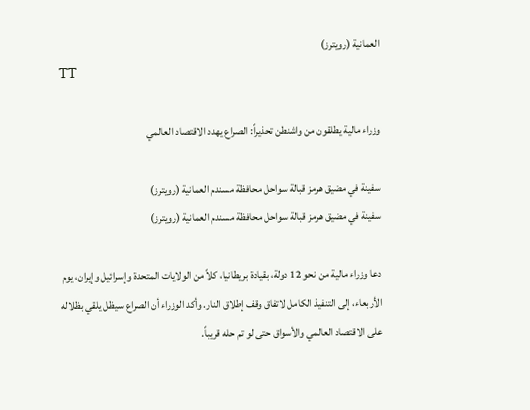العمانية (رويترز)
TT

وزراء مالية يطلقون من واشنطن تحذيراً: الصراع يهدد الاقتصاد العالمي

سفينة في مضيق هرمز قبالة سواحل محافظة مسندم العمانية (رويترز)
سفينة في مضيق هرمز قبالة سواحل محافظة مسندم العمانية (رويترز)

دعا وزراء مالية من نحو 12 دولة، بقيادة بريطانيا، كلاً من الولايات المتحدة وإسرائيل وإيران، يوم الأربعاء، إلى التنفيذ الكامل لاتفاق وقف إطلاق النار. وأكد الوزراء أن الصراع سيظل يلقي بظلاله على الاقتصاد العالمي والأسواق حتى لو تم حله قريباً.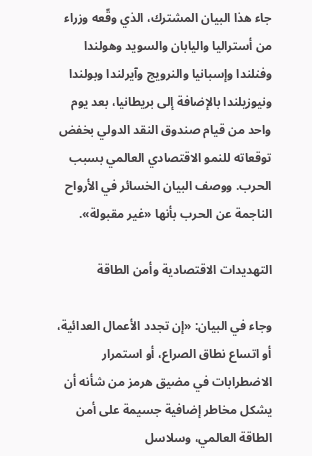جاء هذا البيان المشترك، الذي وقّعه وزراء من أستراليا واليابان والسويد وهولندا وفنلندا وإسبانيا والنرويج وآيرلندا وبولندا ونيوزيلندا بالإضافة إلى بريطانيا، بعد يوم واحد من قيام صندوق النقد الدولي بخفض توقعاته للنمو الاقتصادي العالمي بسبب الحرب. ووصف البيان الخسائر في الأرواح الناجمة عن الحرب بأنها «غير مقبولة».

التهديدات الاقتصادية وأمن الطاقة

وجاء في البيان: «إن تجدد الأعمال العدائية، أو اتساع نطاق الصراع، أو استمرار الاضطرابات في مضيق هرمز من شأنه أن يشكل مخاطر إضافية جسيمة على أمن الطاقة العالمي، وسلاسل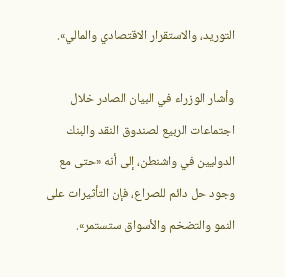التوريد، والاستقرار الاقتصادي والمالي».

وأشار الوزراء في البيان الصادر خلال اجتماعات الربيع لصندوق النقد والبنك الدوليين في واشنطن، إلى أنه «حتى مع وجود حل دائم للصراع، فإن التأثيرات على النمو والتضخم والأسواق ستستمر».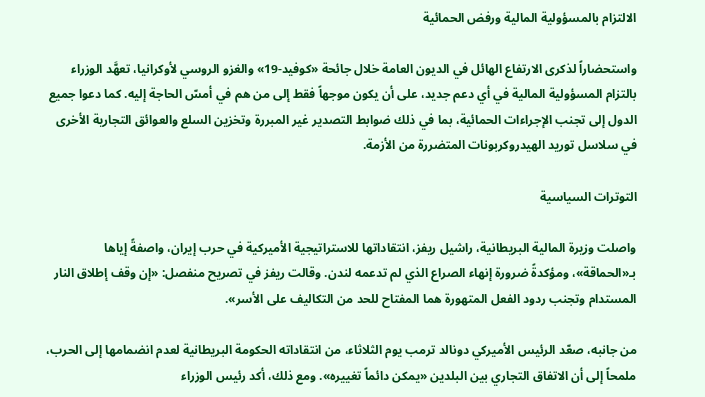الالتزام بالمسؤولية المالية ورفض الحمائية

واستحضاراً لذكرى الارتفاع الهائل في الديون العامة خلال جائحة «كوفيد-19» والغزو الروسي لأوكرانيا، تعهَّد الوزراء بالتزام المسؤولية المالية في أي دعم جديد، على أن يكون موجهاً فقط إلى من هم في أمسّ الحاجة إليه. كما دعوا جميع الدول إلى تجنب الإجراءات الحمائية، بما في ذلك ضوابط التصدير غير المبررة وتخزين السلع والعوائق التجارية الأخرى في سلاسل توريد الهيدروكربونات المتضررة من الأزمة.

التوترات السياسية

واصلت وزيرة المالية البريطانية، راشيل ريفز، انتقاداتها للاستراتيجية الأميركية في حرب إيران، واصفةً إياها بـ«الحماقة»، ومؤكدةً ضرورة إنهاء الصراع الذي لم تدعمه لندن. وقالت ريفز في تصريح منفصل: «إن وقف إطلاق النار المستدام وتجنب ردود الفعل المتهورة هما المفتاح للحد من التكاليف على الأسر».

من جانبه، صعّد الرئيس الأميركي دونالد ترمب يوم الثلاثاء، من انتقاداته الحكومة البريطانية لعدم انضمامها إلى الحرب، ملمحاً إلى أن الاتفاق التجاري بين البلدين «يمكن دائماً تغييره». ومع ذلك، أكد رئيس الوزراء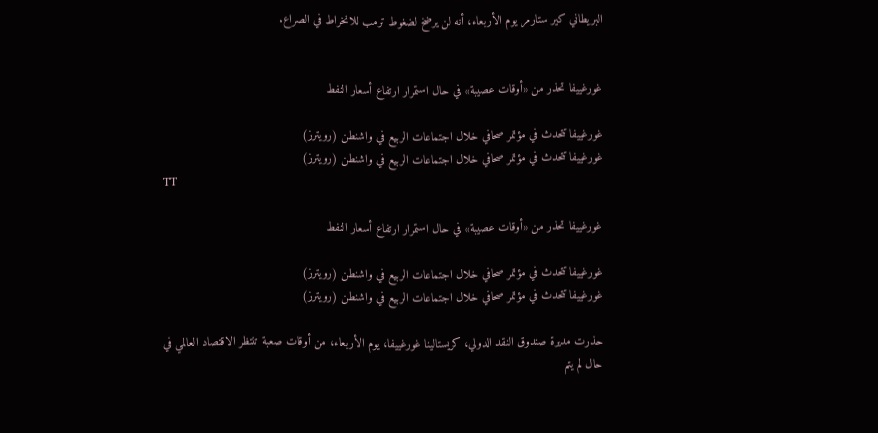البريطاني كير ستارمر يوم الأربعاء، أنه لن يرضخ لضغوط ترمب للانخراط في الصراع.


غورغييفا تحذر من «أوقات عصيبة» في حال استمرار ارتفاع أسعار النفط

غورغييفا تتحدث في مؤتمر صحافي خلال اجتماعات الربيع في واشنطن (رويترز)
غورغييفا تتحدث في مؤتمر صحافي خلال اجتماعات الربيع في واشنطن (رويترز)
TT

غورغييفا تحذر من «أوقات عصيبة» في حال استمرار ارتفاع أسعار النفط

غورغييفا تتحدث في مؤتمر صحافي خلال اجتماعات الربيع في واشنطن (رويترز)
غورغييفا تتحدث في مؤتمر صحافي خلال اجتماعات الربيع في واشنطن (رويترز)

حذرت مديرة صندوق النقد الدولي، كريستالينا غورغييفا، يوم الأربعاء، من أوقات صعبة تنتظر الاقتصاد العالمي في حال لم يتم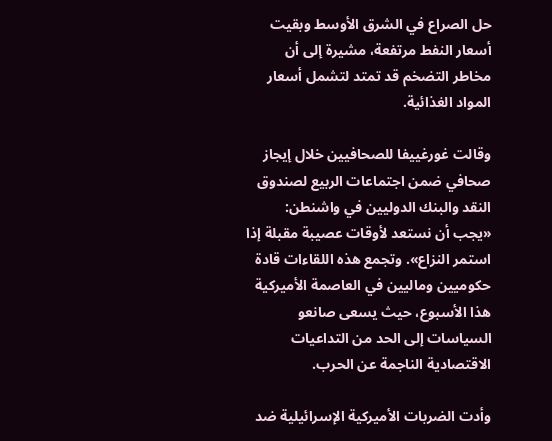حل الصراع في الشرق الأوسط وبقيت أسعار النفط مرتفعة، مشيرة إلى أن مخاطر التضخم قد تمتد لتشمل أسعار المواد الغذائية.

وقالت غورغييفا للصحافيين خلال إيجاز صحافي ضمن اجتماعات الربيع لصندوق النقد والبنك الدوليين في واشنطن: «يجب أن نستعد لأوقات عصيبة مقبلة إذا استمر النزاع». وتجمع هذه اللقاءات قادة حكوميين وماليين في العاصمة الأميركية هذا الأسبوع، حيث يسعى صانعو السياسات إلى الحد من التداعيات الاقتصادية الناجمة عن الحرب.

وأدت الضربات الأميركية الإسرائيلية ضد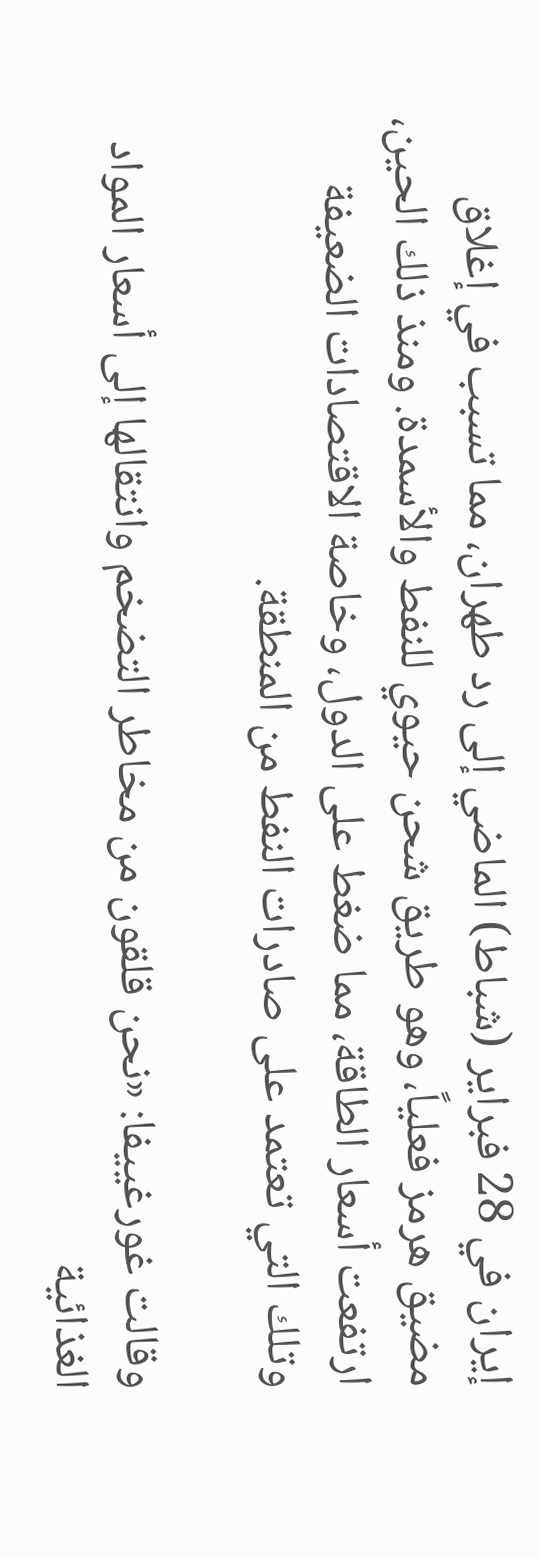إيران في 28 فبراير (شباط) الماضي إلى رد طهران، مما تسبب في إغلاق مضيق هرمز فعلياً، وهو طريق شحن حيوي للنفط والأسمدة. ومنذ ذلك الحين، ارتفعت أسعار الطاقة، مما ضغط على الدول، وخاصة الاقتصادات الضعيفة وتلك التي تعتمد على صادرات النفط من المنطقة.

وقالت غورغييفا: «نحن قلقون من مخاطر التضخم وانتقالها إلى أسعار المواد الغذائية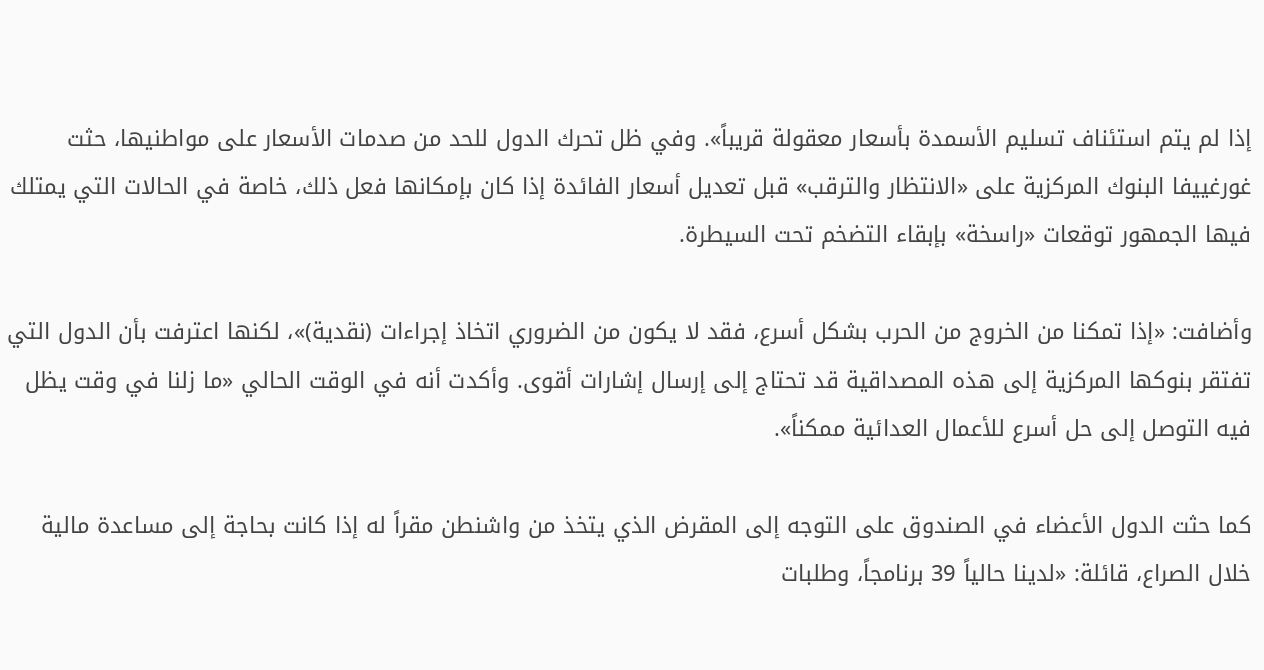إذا لم يتم استئناف تسليم الأسمدة بأسعار معقولة قريباً». وفي ظل تحرك الدول للحد من صدمات الأسعار على مواطنيها، حثت غورغييفا البنوك المركزية على «الانتظار والترقب» قبل تعديل أسعار الفائدة إذا كان بإمكانها فعل ذلك، خاصة في الحالات التي يمتلك فيها الجمهور توقعات «راسخة» بإبقاء التضخم تحت السيطرة.

وأضافت: «إذا تمكنا من الخروج من الحرب بشكل أسرع، فقد لا يكون من الضروري اتخاذ إجراءات (نقدية)»، لكنها اعترفت بأن الدول التي تفتقر بنوكها المركزية إلى هذه المصداقية قد تحتاج إلى إرسال إشارات أقوى. وأكدت أنه في الوقت الحالي «ما زلنا في وقت يظل فيه التوصل إلى حل أسرع للأعمال العدائية ممكناً».

كما حثت الدول الأعضاء في الصندوق على التوجه إلى المقرض الذي يتخذ من واشنطن مقراً له إذا كانت بحاجة إلى مساعدة مالية خلال الصراع، قائلة: «لدينا حالياً 39 برنامجاً، وطلبات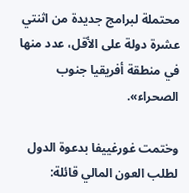محتملة لبرامج جديدة من اثنتي عشرة دولة على الأقل، عدد منها في منطقة أفريقيا جنوب الصحراء».

وختمت غورغييفا بدعوة الدول لطلب العون المالي قائلة: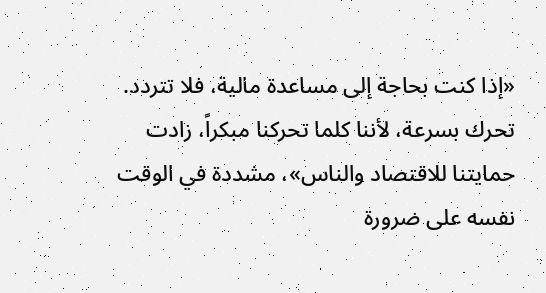«إذا كنت بحاجة إلى مساعدة مالية، فلا تتردد. تحرك بسرعة، لأننا كلما تحركنا مبكراً، زادت حمايتنا للاقتصاد والناس»، مشددة في الوقت نفسه على ضرورة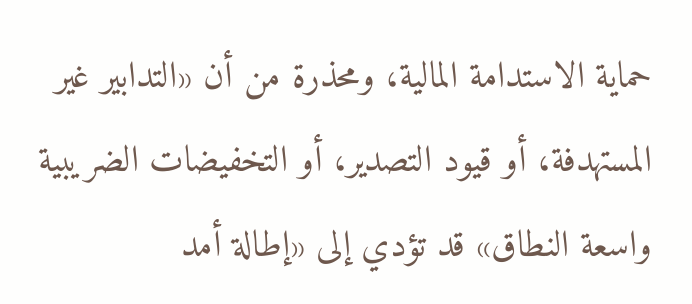حماية الاستدامة المالية، ومحذرة من أن «التدابير غير المستهدفة، أو قيود التصدير، أو التخفيضات الضريبية واسعة النطاق» قد تؤدي إلى «إطالة أمد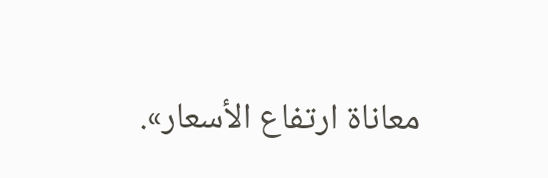معاناة ارتفاع الأسعار».